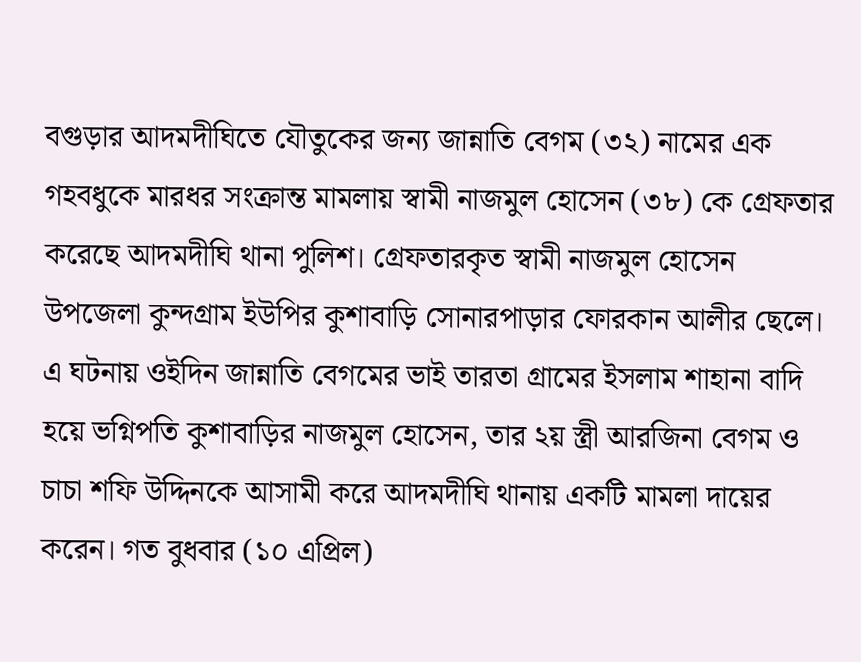বগুড়ার আদমদীঘিতে যৌতুকের জন্য জান্নাতি বেগম (৩২) নামের এক গহবধুকে মারধর সংক্রান্ত মামলায় স্বামী নাজমুল হোসেন (৩৮) কে গ্রেফতার করেছে আদমদীঘি থানা পুলিশ। গ্রেফতারকৃত স্বামী নাজমুল হোসেন উপজেলা কুন্দগ্রাম ইউপির কুশাবাড়ি সোনারপাড়ার ফোরকান আলীর ছেলে।
এ ঘটনায় ওইদিন জান্নাতি বেগমের ভাই তারতা গ্রামের ইসলাম শাহানা বাদি হয়ে ভগ্নিপতি কুশাবাড়ির নাজমুল হোসেন, তার ২য় স্ত্রী আরজিনা বেগম ও চাচা শফি উদ্দিনকে আসামী করে আদমদীঘি থানায় একটি মামলা দায়ের করেন। গত বুধবার (১০ এপ্রিল)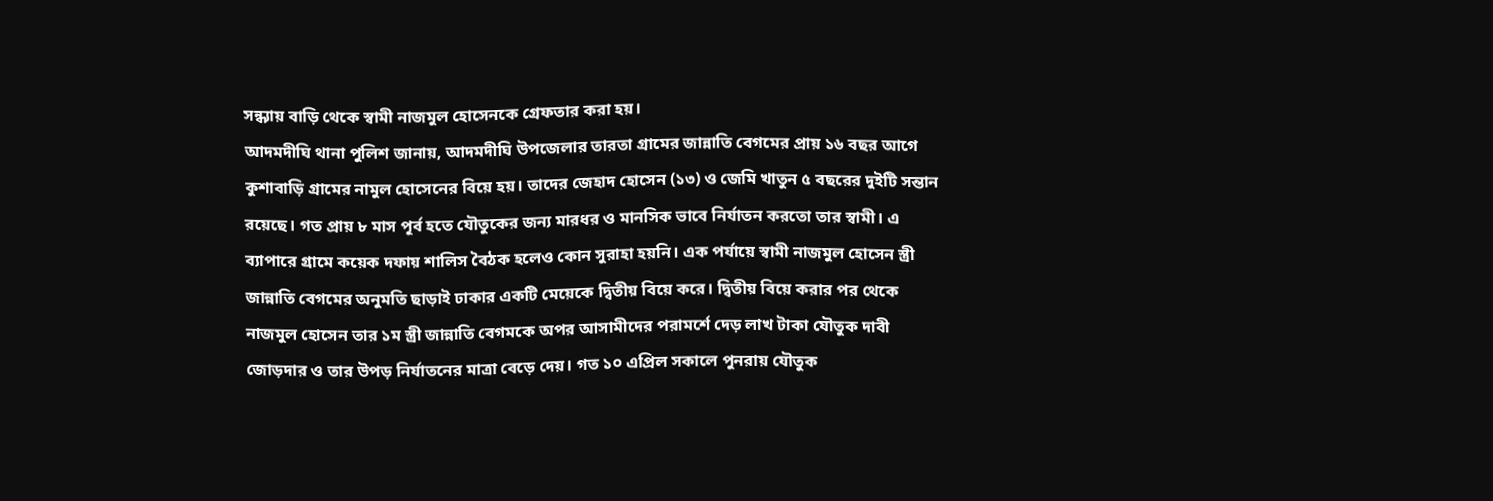সন্ধ্যায় বাড়ি থেকে স্বামী নাজমুল হোসেনকে গ্রেফতার করা হয়।
আদমদীঘি থানা পুলিশ জানায়, আদমদীঘি উপজেলার তারতা গ্রামের জান্নাতি বেগমের প্রায় ১৬ বছর আগে কুশাবাড়ি গ্রামের নামুল হোসেনের বিয়ে হয়। তাদের জেহাদ হোসেন (১৩) ও জেমি খাতুন ৫ বছরের দুইটি সন্তান রয়েছে। গত প্রায় ৮ মাস পূর্ব হতে যৌতুকের জন্য মারধর ও মানসিক ভাবে নির্যাতন করতো তার স্বামী। এ ব্যাপারে গ্রামে কয়েক দফায় শালিস বৈঠক হলেও কোন সুরাহা হয়নি। এক পর্যায়ে স্বামী নাজমুল হোসেন স্ত্রী জান্নাতি বেগমের অনুমতি ছাড়াই ঢাকার একটি মেয়েকে দ্বিতীয় বিয়ে করে। দ্বিতীয় বিয়ে করার পর থেকে নাজমুল হোসেন তার ১ম স্ত্রী জান্নাতি বেগমকে অপর আসামীদের পরামর্শে দেড় লাখ টাকা যৌতুক দাবী জোড়দার ও তার উপড় নির্যাতনের মাত্রা বেড়ে দেয়। গত ১০ এপ্রিল সকালে পুনরায় যৌতুক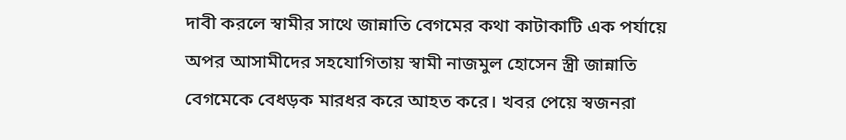দাবী করলে স্বামীর সাথে জান্নাতি বেগমের কথা কাটাকাটি এক পর্যায়ে অপর আসামীদের সহযোগিতায় স্বামী নাজমুল হোসেন স্ত্রী জান্নাতি বেগমেকে বেধড়ক মারধর করে আহত করে। খবর পেয়ে স্বজনরা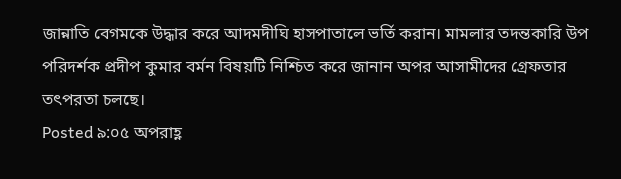জান্নাতি বেগমকে উদ্ধার করে আদমদীঘি হাসপাতালে ভর্তি করান। মামলার তদন্তকারি উপ পরিদর্শক প্রদীপ কুমার বর্মন বিষয়টি নিশ্চিত করে জানান অপর আসামীদের গ্রেফতার তৎপরতা চলছে।
Posted ৯:০৫ অপরাহ্ণ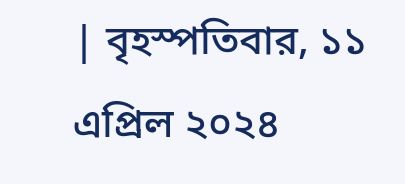| বৃহস্পতিবার, ১১ এপ্রিল ২০২৪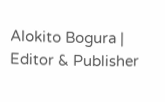Alokito Bogura | Editor & Publisher